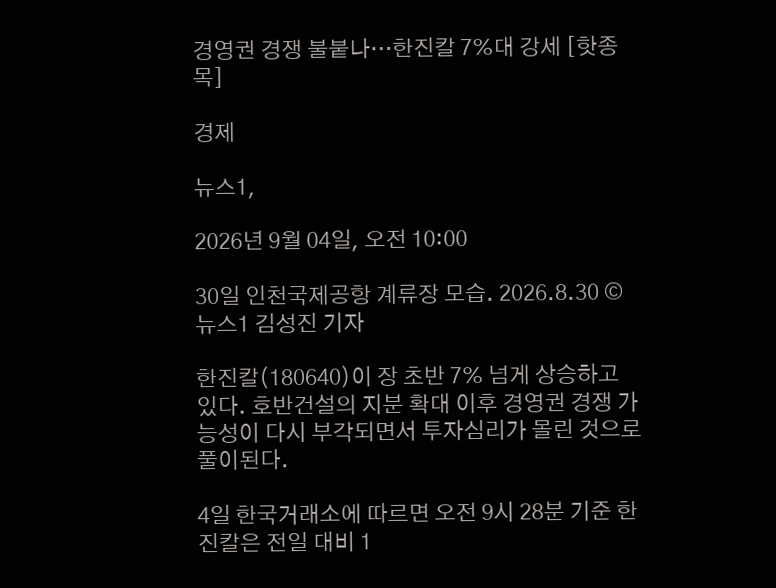경영권 경쟁 불붙나…한진칼 7%대 강세 [핫종목]

경제

뉴스1,

2026년 9월 04일, 오전 10:00

30일 인천국제공항 계류장 모습. 2026.8.30 © 뉴스1 김성진 기자

한진칼(180640)이 장 초반 7% 넘게 상승하고 있다. 호반건설의 지분 확대 이후 경영권 경쟁 가능성이 다시 부각되면서 투자심리가 몰린 것으로 풀이된다.

4일 한국거래소에 따르면 오전 9시 28분 기준 한진칼은 전일 대비 1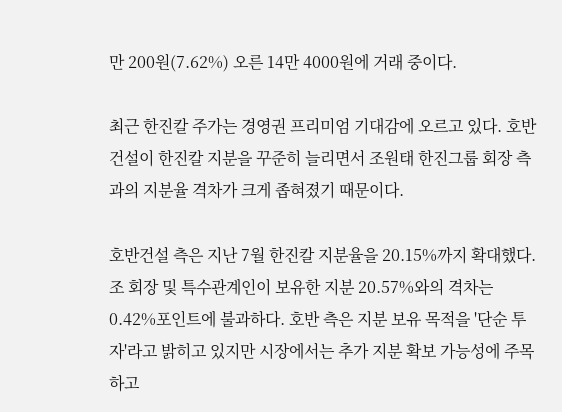만 200원(7.62%) 오른 14만 4000원에 거래 중이다.

최근 한진칼 주가는 경영권 프리미엄 기대감에 오르고 있다. 호반건설이 한진칼 지분을 꾸준히 늘리면서 조원태 한진그룹 회장 측과의 지분율 격차가 크게 좁혀졌기 때문이다.

호반건설 측은 지난 7월 한진칼 지분율을 20.15%까지 확대했다. 조 회장 및 특수관계인이 보유한 지분 20.57%와의 격차는 0.42%포인트에 불과하다. 호반 측은 지분 보유 목적을 '단순 투자'라고 밝히고 있지만 시장에서는 추가 지분 확보 가능성에 주목하고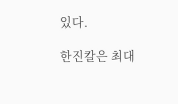있다.

한진칼은 최대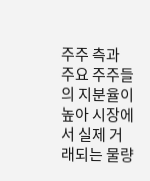주주 측과 주요 주주들의 지분율이 높아 시장에서 실제 거래되는 물량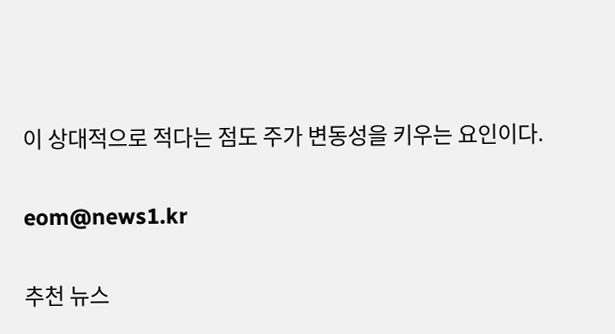이 상대적으로 적다는 점도 주가 변동성을 키우는 요인이다.

eom@news1.kr

추천 뉴스